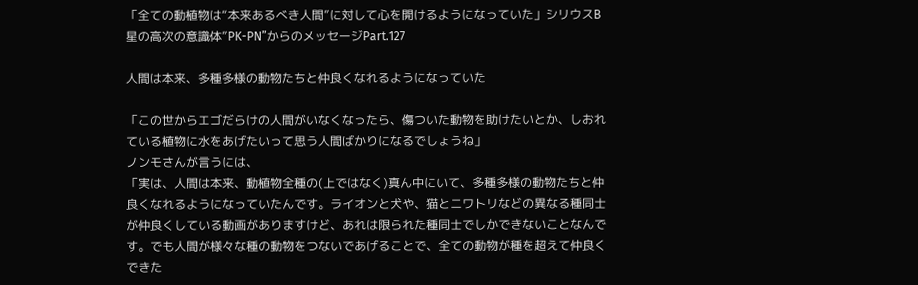「全ての動植物は“本来あるべき人間”に対して心を開けるようになっていた」シリウスB星の高次の意識体”PK-PN”からのメッセージPart.127

人間は本来、多種多様の動物たちと仲良くなれるようになっていた

「この世からエゴだらけの人間がいなくなったら、傷ついた動物を助けたいとか、しおれている植物に水をあげたいって思う人間ばかりになるでしょうね」
ノンモさんが言うには、
「実は、人間は本来、動植物全種の(上ではなく)真ん中にいて、多種多様の動物たちと仲良くなれるようになっていたんです。ライオンと犬や、猫とニワトリなどの異なる種同士が仲良くしている動画がありますけど、あれは限られた種同士でしかできないことなんです。でも人間が様々な種の動物をつないであげることで、全ての動物が種を超えて仲良くできた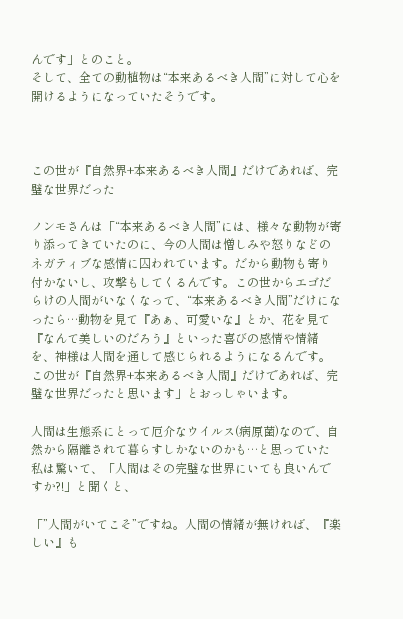んです」とのこと。
そして、全ての動植物は“本来あるべき人間”に対して心を開けるようになっていたそうです。



この世が『自然界+本来あるべき人間』だけであれば、完璧な世界だった

ノンモさんは「“本来あるべき人間”には、様々な動物が寄り添ってきていたのに、今の人間は憎しみや怒りなどのネガティブな感情に囚われています。だから動物も寄り付かないし、攻撃もしてくるんです。この世からエゴだらけの人間がいなくなって、“本来あるべき人間”だけになったら…動物を見て『あぁ、可愛いな』とか、花を見て『なんて美しいのだろう』といった喜びの感情や情緒を、神様は人間を通して感じられるようになるんです。この世が『自然界+本来あるべき人間』だけであれば、完璧な世界だったと思います」とおっしゃいます。

人間は生態系にとって厄介なウイルス(病原菌)なので、自然から隔離されて暮らすしかないのかも…と思っていた私は驚いて、「人間はその完璧な世界にいても良いんですか?!」と聞くと、

「”人間がいてこそ”ですね。人間の情緒が無ければ、『楽しい』も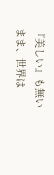『美しい』も無いまま、世界は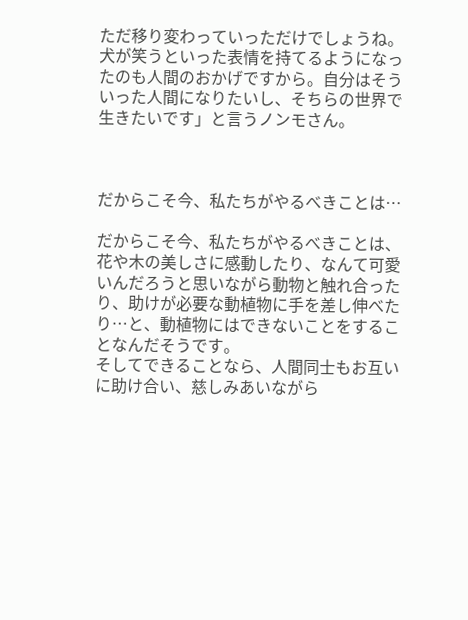ただ移り変わっていっただけでしょうね。犬が笑うといった表情を持てるようになったのも人間のおかげですから。自分はそういった人間になりたいし、そちらの世界で生きたいです」と言うノンモさん。



だからこそ今、私たちがやるべきことは…

だからこそ今、私たちがやるべきことは、花や木の美しさに感動したり、なんて可愛いんだろうと思いながら動物と触れ合ったり、助けが必要な動植物に手を差し伸べたり…と、動植物にはできないことをすることなんだそうです。
そしてできることなら、人間同士もお互いに助け合い、慈しみあいながら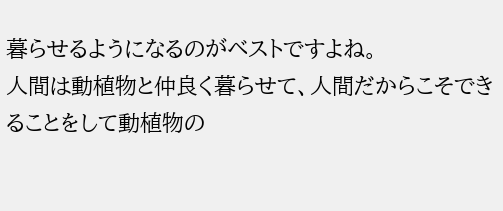暮らせるようになるのがベストですよね。
人間は動植物と仲良く暮らせて、人間だからこそできることをして動植物の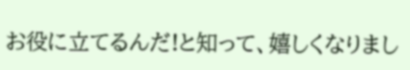お役に立てるんだ!と知って、嬉しくなりまし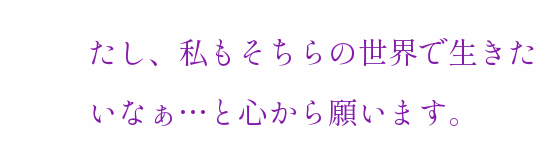たし、私もそちらの世界で生きたいなぁ…と心から願います。